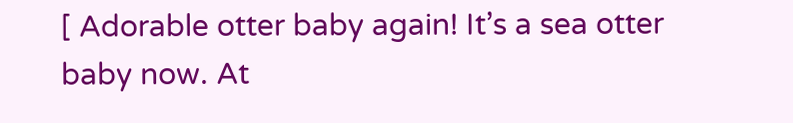[ Adorable otter baby again! It’s a sea otter baby now. At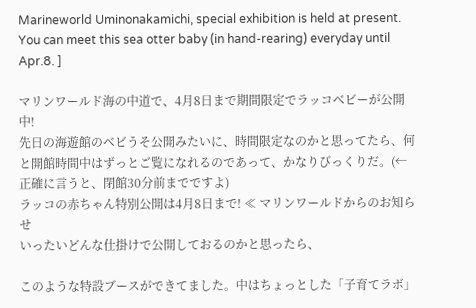Marineworld Uminonakamichi, special exhibition is held at present. You can meet this sea otter baby (in hand-rearing) everyday until Apr.8. ]

マリンワールド海の中道で、4月8日まで期間限定でラッコベビーが公開中!
先日の海遊館のベビうそ公開みたいに、時間限定なのかと思ってたら、何と開館時間中はずっとご覧になれるのであって、かなりびっくりだ。(←正確に言うと、閉館30分前までですよ)
ラッコの赤ちゃん特別公開は4月8日まで! ≪ マリンワールドからのお知らせ
いったいどんな仕掛けで公開しておるのかと思ったら、

このような特設ブースができてました。中はちょっとした「子育てラボ」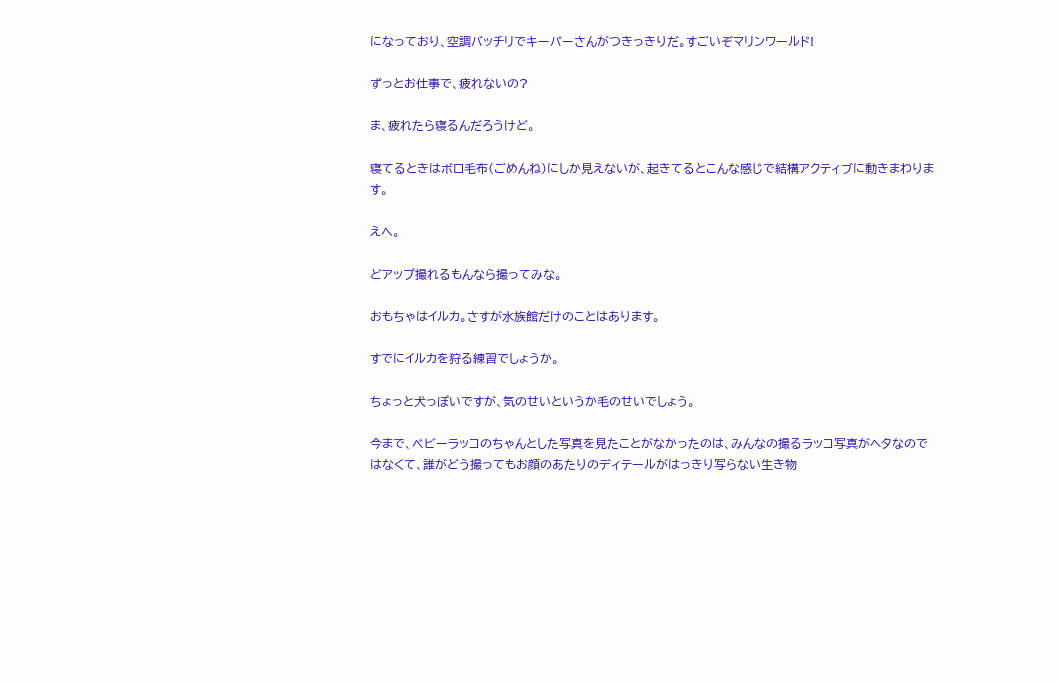になっており、空調バッチリでキーパーさんがつきっきりだ。すごいぞマリンワールド!

ずっとお仕事で、疲れないの?

ま、疲れたら寝るんだろうけど。

寝てるときはボロ毛布(ごめんね)にしか見えないが、起きてるとこんな感じで結構アクティブに動きまわります。

えへ。

どアップ撮れるもんなら撮ってみな。

おもちゃはイルカ。さすが水族館だけのことはあります。

すでにイルカを狩る練習でしょうか。

ちょっと犬っぽいですが、気のせいというか毛のせいでしょう。

今まで、ベビーラッコのちゃんとした写真を見たことがなかったのは、みんなの撮るラッコ写真がヘタなのではなくて、誰がどう撮ってもお顔のあたりのディテールがはっきり写らない生き物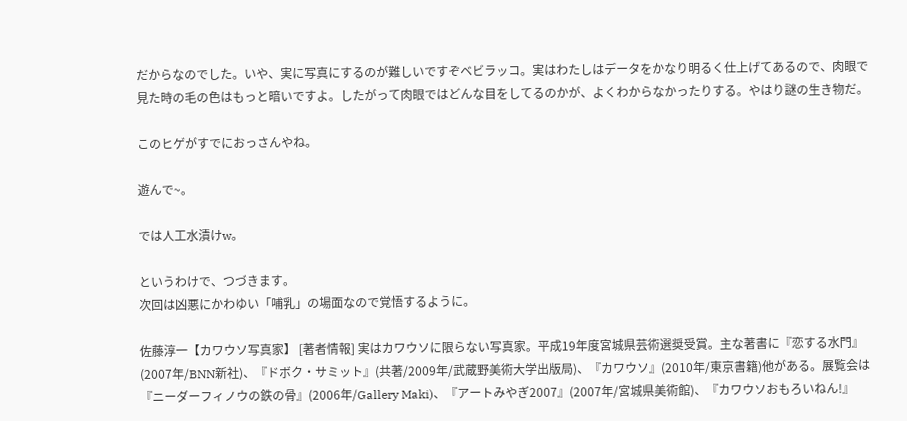だからなのでした。いや、実に写真にするのが難しいですぞベビラッコ。実はわたしはデータをかなり明るく仕上げてあるので、肉眼で見た時の毛の色はもっと暗いですよ。したがって肉眼ではどんな目をしてるのかが、よくわからなかったりする。やはり謎の生き物だ。

このヒゲがすでにおっさんやね。

遊んで~。

では人工水漬けw。

というわけで、つづきます。
次回は凶悪にかわゆい「哺乳」の場面なので覚悟するように。

佐藤淳一【カワウソ写真家】 [著者情報] 実はカワウソに限らない写真家。平成19年度宮城県芸術選奨受賞。主な著書に『恋する水門』(2007年/BNN新社)、『ドボク・サミット』(共著/2009年/武蔵野美術大学出版局)、『カワウソ』(2010年/東京書籍)他がある。展覧会は『ニーダーフィノウの鉄の骨』(2006年/Gallery Maki)、『アートみやぎ2007』(2007年/宮城県美術館)、『カワウソおもろいねん!』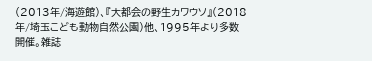(2013年/海遊館)、『大都会の野生カワウソ』(2018年/埼玉こども動物自然公園)他、1995年より多数開催。雑誌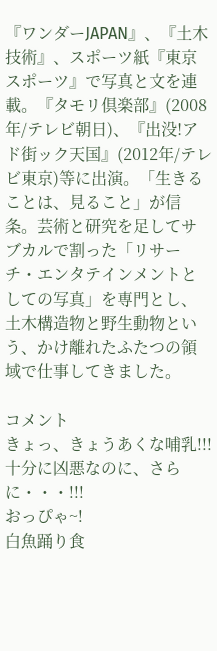『ワンダーJAPAN』、『土木技術』、スポーツ紙『東京スポーツ』で写真と文を連載。『タモリ倶楽部』(2008年/テレビ朝日)、『出没!アド街ック天国』(2012年/テレビ東京)等に出演。「生きることは、見ること」が信条。芸術と研究を足してサブカルで割った「リサーチ・エンタテインメントとしての写真」を専門とし、土木構造物と野生動物という、かけ離れたふたつの領域で仕事してきました。

コメント
きょっ、きょうあくな哺乳!!!
十分に凶悪なのに、さらに・・・!!!
おっぴゃ~!
白魚踊り食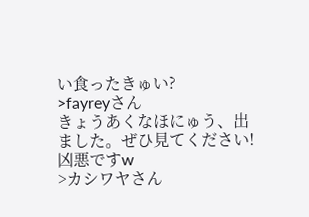い食ったきゅい?
>fayreyさん
きょうあくなほにゅう、出ました。ぜひ見てください!凶悪ですw
>カシワヤさん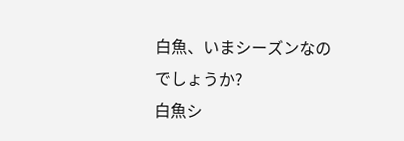白魚、いまシーズンなのでしょうか?
白魚シ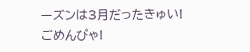ーズンは3月だったきゅい!
ごめんぴゃ!